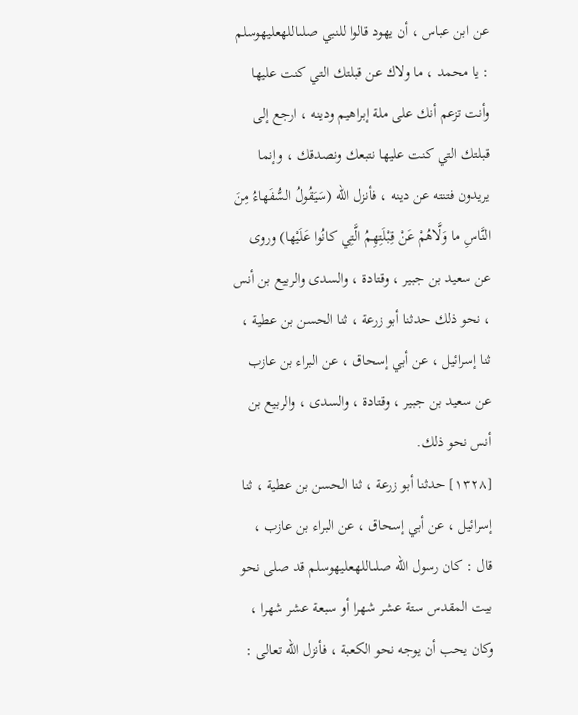عن ابن عباس ، أن يهود قالوا للنبي صلىاللهعليهوسلم : يا محمد ، ما ولاك عن قبلتك التي كنت عليها وأنت تزعم أنك على ملة إبراهيم ودينه ، ارجع إلى قبلتك التي كنت عليها نتبعك ونصدقك ، وإنما يريدون فتنته عن دينه ، فأنزل الله (سَيَقُولُ السُّفَهاءُ مِنَ النَّاسِ ما وَلَّاهُمْ عَنْ قِبْلَتِهِمُ الَّتِي كانُوا عَلَيْها) وروى عن سعيد بن جبير ، وقتادة ، والسدى والربيع بن أنس ، نحو ذلك حدثنا أبو زرعة ، ثنا الحسن بن عطية ، ثنا إسرائيل ، عن أبي إسحاق ، عن البراء بن عازب عن سعيد بن جبير ، وقتادة ، والسدى ، والربيع بن أنس نحو ذلك.
[١٣٢٨] حدثنا أبو زرعة ، ثنا الحسن بن عطية ، ثنا إسرائيل ، عن أبي إسحاق ، عن البراء بن عازب ، قال : كان رسول الله صلىاللهعليهوسلم قد صلى نحو بيت المقدس ستة عشر شهرا أو سبعة عشر شهرا ، وكان يحب أن يوجه نحو الكعبة ، فأنزل الله تعالى :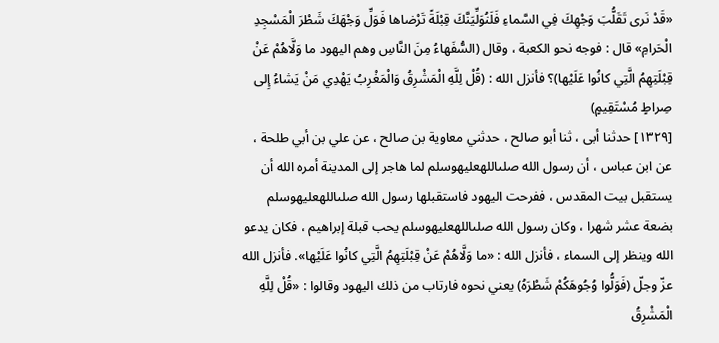«قَدْ نَرى تَقَلُّبَ وَجْهِكَ فِي السَّماءِ فَلَنُوَلِّيَنَّكَ قِبْلَةً تَرْضاها فَوَلِّ وَجْهَكَ شَطْرَ الْمَسْجِدِ الْحَرامِ» قال : فوجه نحو الكعبة ، وقال (السُّفَهاءُ مِنَ النَّاسِ وهم اليهود ما وَلَّاهُمْ عَنْ قِبْلَتِهِمُ الَّتِي كانُوا عَلَيْها)؟ فأنزل الله : (قُلْ لِلَّهِ الْمَشْرِقُ وَالْمَغْرِبُ يَهْدِي مَنْ يَشاءُ إِلى صِراطٍ مُسْتَقِيمٍ)
[١٣٢٩] حدثنا أبى ، ثنا أبو صالح ، حدثني معاوية بن صالح ، عن علي بن أبي طلحة ، عن ابن عباس ، أن رسول الله صلىاللهعليهوسلم لما هاجر إلى المدينة أمره الله أن يستقبل بيت المقدس ، ففرحت اليهود فاستقبلها رسول الله صلىاللهعليهوسلم بضعة عشر شهرا ، وكان رسول الله صلىاللهعليهوسلم يحب قبلة إبراهيم ، فكان يدعو الله وينظر إلى السماء ، فأنزل الله : «ما وَلَّاهُمْ عَنْ قِبْلَتِهِمُ الَّتِي كانُوا عَلَيْها». فأنزل الله عزّ وجلّ (فَوَلُّوا وُجُوهَكُمْ شَطْرَهُ) يعني نحوه فارتاب من ذلك اليهود وقالوا : «قُلْ لِلَّهِ الْمَشْرِقُ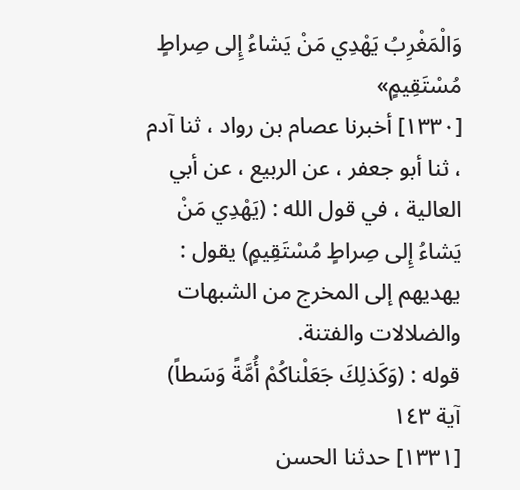وَالْمَغْرِبُ يَهْدِي مَنْ يَشاءُ إِلى صِراطٍ مُسْتَقِيمٍ»
[١٣٣٠] أخبرنا عصام بن رواد ، ثنا آدم ، ثنا أبو جعفر ، عن الربيع ، عن أبي العالية ، في قول الله : (يَهْدِي مَنْ يَشاءُ إِلى صِراطٍ مُسْتَقِيمٍ) يقول : يهديهم إلى المخرج من الشبهات والضلالات والفتنة.
قوله : (وَكَذلِكَ جَعَلْناكُمْ أُمَّةً وَسَطاً) آية ١٤٣
[١٣٣١] حدثنا الحسن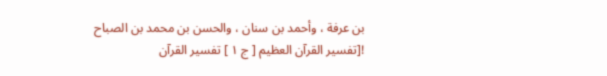بن عرفة ، وأحمد بن سنان ، والحسن بن محمد بن الصباح
![تفسير القرآن العظيم [ ج ١ ] تفسير القرآن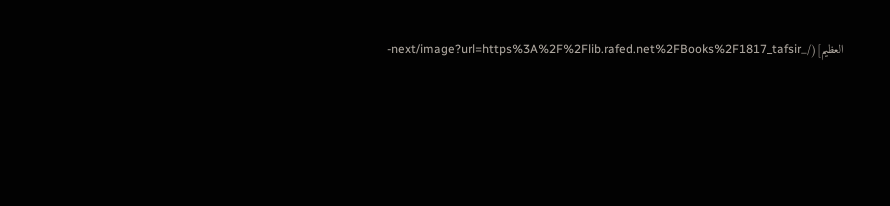العظيم](/_next/image?url=https%3A%2F%2Flib.rafed.net%2FBooks%2F1817_tafsir-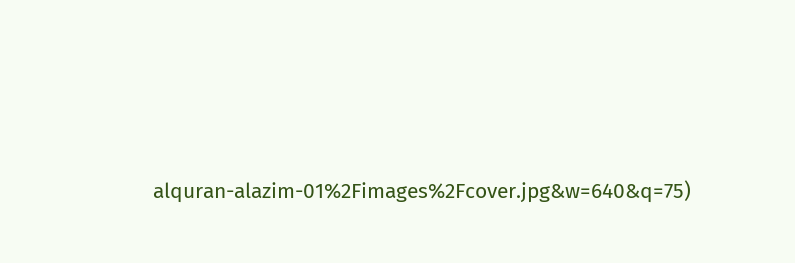alquran-alazim-01%2Fimages%2Fcover.jpg&w=640&q=75)